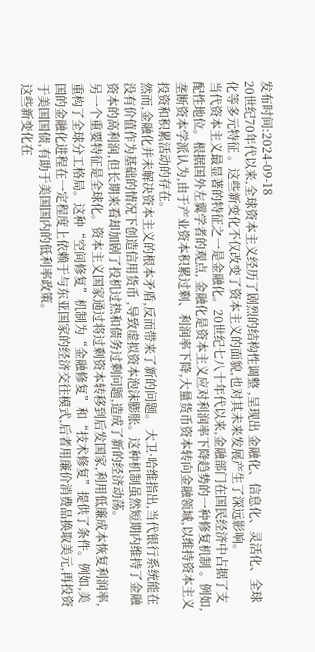发布时间:2024-09-18
20世纪70年代以来,全球资本主义经历了剧烈的结构性调整 ,呈现出 金融化、信息化、灵活化、全球化等多元特征 。这些新变化不仅改变了资本主义的面貌,也对其未来发展产生了深远影响。
当代资本主义最显著的特征之一是金融化。20世纪七八十年代以来,金融部门在国民经济中占据了支配性地位。根据国外左翼学者的观点, 金融化是资本主义应对利润率下降趋势的一种修复机制 。例如,垄断资本学派认为,由于产业资本积累过剩、利润率下降,大量货币资本转向金融领域,以维持资本主义投资和积累活动的存在。
然而,金融化并未解决资本主义的根本矛盾,反而带来了新的问题。 大卫·哈维指出,当代银行系统能在没有价值作为基础的情况下创造信用货币 ,导致虚拟资本泡沫膨胀。这种机制虽然短期内维持了金融资本的高利润,但长期来看却加剧了投机过热和债务过剩问题,造成了新的经济动荡。
另一个重要特征是全球化。资本主义国家通过将过剩资本转移到后发国家,利用低廉成本恢复利润率,重构了全球分工格局。这种“空间修复”机制为“金融修复”和“技术修复”提供了条件。例如,美国的金融化进程在一定程度上依赖于与东亚国家的经济交往模式,后者用廉价消费品换取美元,再投资于美国国债,有助于美国国内的低利率政策。
这些新变化在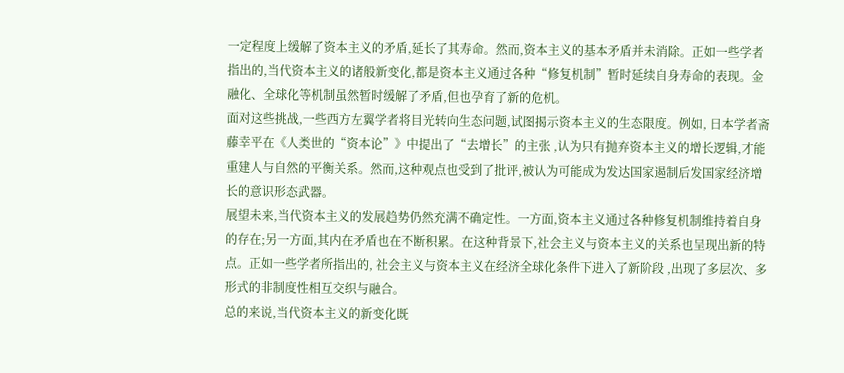一定程度上缓解了资本主义的矛盾,延长了其寿命。然而,资本主义的基本矛盾并未消除。正如一些学者指出的,当代资本主义的诸般新变化,都是资本主义通过各种“修复机制”暂时延续自身寿命的表现。金融化、全球化等机制虽然暂时缓解了矛盾,但也孕育了新的危机。
面对这些挑战,一些西方左翼学者将目光转向生态问题,试图揭示资本主义的生态限度。例如, 日本学者斋藤幸平在《人类世的“资本论”》中提出了“去增长”的主张 ,认为只有抛弃资本主义的增长逻辑,才能重建人与自然的平衡关系。然而,这种观点也受到了批评,被认为可能成为发达国家遏制后发国家经济增长的意识形态武器。
展望未来,当代资本主义的发展趋势仍然充满不确定性。一方面,资本主义通过各种修复机制维持着自身的存在;另一方面,其内在矛盾也在不断积累。在这种背景下,社会主义与资本主义的关系也呈现出新的特点。正如一些学者所指出的, 社会主义与资本主义在经济全球化条件下进入了新阶段 ,出现了多层次、多形式的非制度性相互交织与融合。
总的来说,当代资本主义的新变化既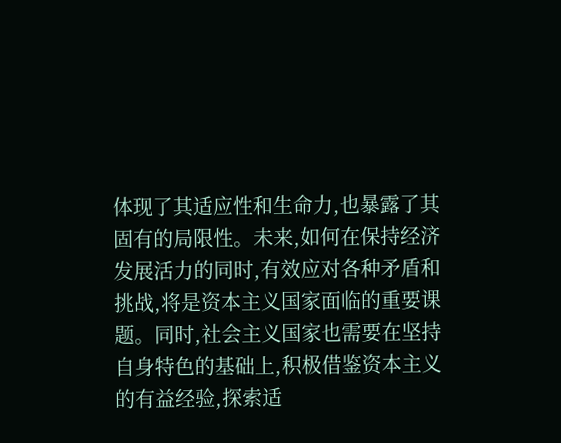体现了其适应性和生命力,也暴露了其固有的局限性。未来,如何在保持经济发展活力的同时,有效应对各种矛盾和挑战,将是资本主义国家面临的重要课题。同时,社会主义国家也需要在坚持自身特色的基础上,积极借鉴资本主义的有益经验,探索适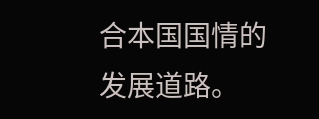合本国国情的发展道路。